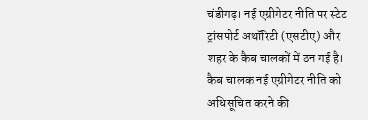चंडीगढ़। नई एग्रीगेटर नीति पर स्टेट ट्रांसपोर्ट अथॉरिटी (एसटीए) और शहर के कैब चालकों में ठन गई है। कैब चालक नई एग्रीगेटर नीति को अधिसूचित करने की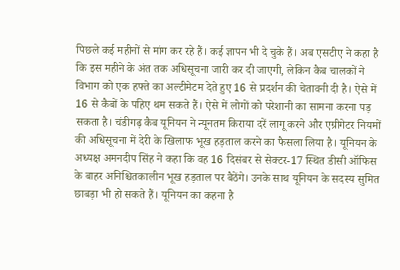पिछले कई महीनों से मांग कर रहे हैं। कई ज्ञापन भी दे चुके हैं। अब एसटीए ने कहा है कि इस महीने के अंत तक अधिसूचना जारी कर दी जाएगी, लेकिन कैब चालकों ने विभाग को एक हफ्ते का अल्टीमेटम देते हुए 16 से प्रदर्शन की चेतावनी दी है। ऐसे में 16 से कैबों के पहिए थम सकते हैं। ऐसे में लोगों को परेशानी का सामना करना पड़ सकता है। चंडीगढ़ कैब यूनियन ने न्यूनतम किराया दरें लागू करने और एग्रीगेटर नियमों की अधिसूचना में देरी के खिलाफ भूख हड़ताल करने का फैसला लिया है। यूनियन के अध्यक्ष अमनदीप सिंह ने कहा कि वह 16 दिसंबर से सेक्टर-17 स्थित डीसी ऑफिस के बाहर अनिश्चितकालीन भूख हड़ताल पर बैठेंगे। उनके साथ यूनियन के सदस्य सुमित छाबड़ा भी हो सकते हैं। यूनियन का कहना है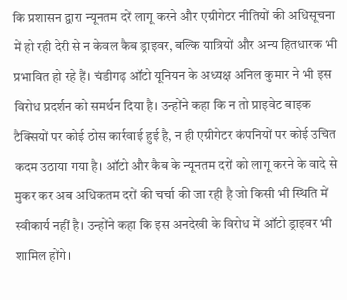कि प्रशासन द्वारा न्यूनतम दरें लागू करने और एग्रीगेटर नीतियों की अधिसूचना में हो रही देरी से न केवल कैब ड्राइवर, बल्कि यात्रियों और अन्य हितधारक भी प्रभावित हो रहे हैं। चंडीगढ़ ऑटो यूनियन के अध्यक्ष अनिल कुमार ने भी इस विरोध प्रदर्शन को समर्थन दिया है। उन्होंने कहा कि न तो प्राइवेट बाइक टैक्सियों पर कोई ठोस कार्रवाई हुई है, न ही एग्रीगेटर कंपनियों पर कोई उचित कदम उठाया गया है। ऑटो और कैब के न्यूनतम दरों को लागू करने के वादे से मुकर कर अब अधिकतम दरों की चर्चा की जा रही है जो किसी भी स्थिति में स्वीकार्य नहीं है। उन्होंने कहा कि इस अनदेखी के विरोध में ऑटो ड्राइवर भी शामिल होंगे।